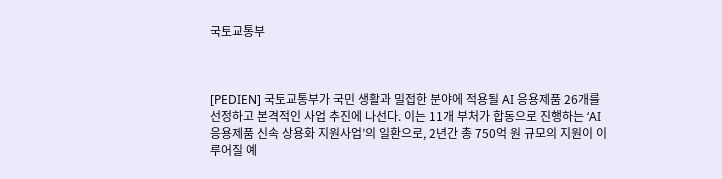국토교통부



[PEDIEN] 국토교통부가 국민 생활과 밀접한 분야에 적용될 AI 응용제품 26개를 선정하고 본격적인 사업 추진에 나선다. 이는 11개 부처가 합동으로 진행하는 ‘AI 응용제품 신속 상용화 지원사업’의 일환으로, 2년간 총 750억 원 규모의 지원이 이루어질 예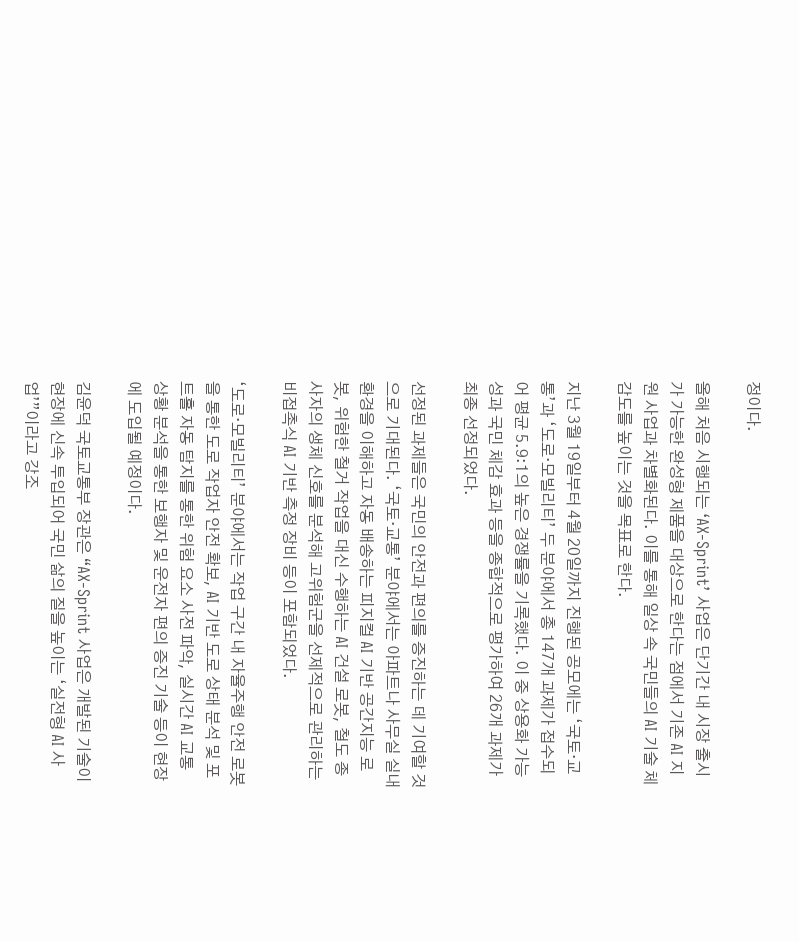정이다.

올해 처음 시행되는 ‘AX-Sprint’ 사업은 단기간 내 시장 출시가 가능한 완성형 제품을 대상으로 한다는 점에서 기존 AI 지원 사업과 차별화된다. 이를 통해 일상 속 국민들의 AI 기술 체감도를 높이는 것을 목표로 한다.

지난 3월 19일부터 4월 20일까지 진행된 공모에는 ‘국토·교통’과 ‘도로·모빌리티’ 두 분야에서 총 147개 과제가 접수되어 평균 5.9:1의 높은 경쟁률을 기록했다. 이 중 상용화 가능성과 국민 체감 효과 등을 종합적으로 평가하여 26개 과제가 최종 선정되었다.

선정된 과제들은 국민의 안전과 편의를 증진하는 데 기여할 것으로 기대된다. ‘국토·교통’ 분야에서는 아파트나 사무실 실내 환경을 이해하고 자동 배송하는 피지컬 AI 기반 공간지능 로봇, 위험한 철거 작업을 대신 수행하는 AI 건설 로봇, 철도 종사자의 생체 신호를 분석해 고위험군을 선제적으로 관리하는 비접촉식 AI 기반 측정 장비 등이 포함되었다.

‘도로·모빌리티’ 분야에서는 작업 구간 내 자율주행 안전 로봇을 통한 도로 작업자 안전 확보, AI 기반 도로 상태 분석 및 포트홀 자동 탐지를 통한 위험 요소 사전 파악, 실시간 AI 교통 상황 분석을 통한 보행자 및 운전자 편의 증진 기술 등이 현장에 도입될 예정이다.

김윤덕 국토교통부 장관은 “AX-Sprint 사업은 개발된 기술이 현장에 신속 투입되어 국민 삶의 질을 높이는 ‘실전형 AI 사업’”이라고 강조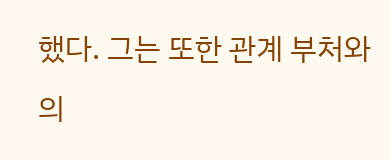했다. 그는 또한 관계 부처와의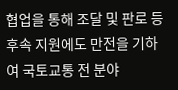협업을 통해 조달 및 판로 등 후속 지원에도 만전을 기하여 국토교통 전 분야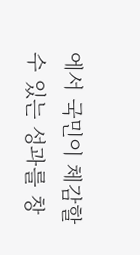에서 국민이 체감할 수 있는 성과를 창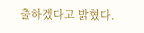출하겠다고 밝혔다.